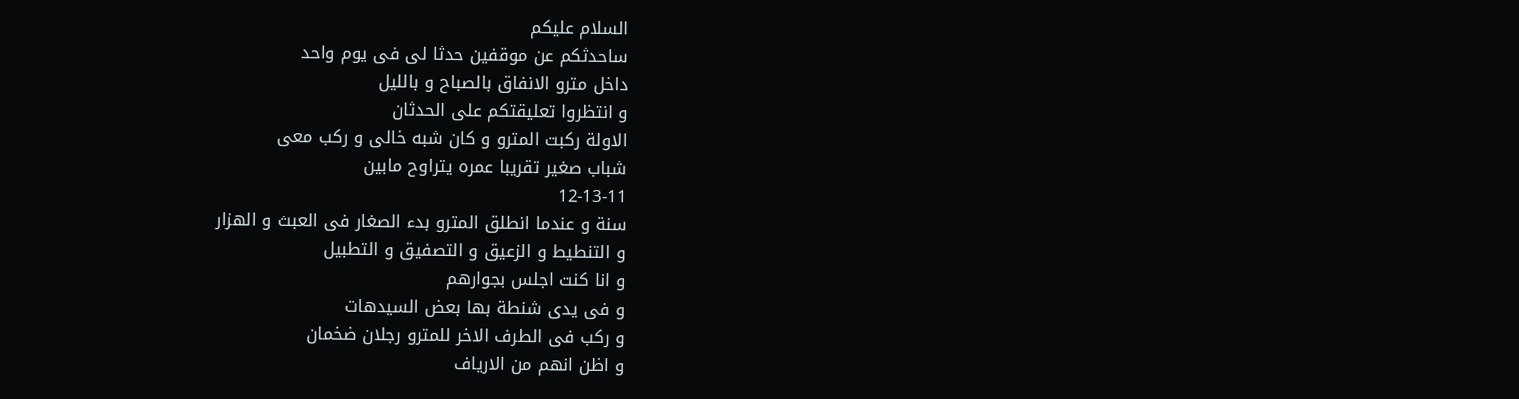السلام عليكم
ساحدثكم عن موقفين حدثا لى فى يوم واحد
داخل مترو الانفاق بالصباح و بالليل
و انتظروا تعليقتكم على الحدثان
الاولة ركبت المترو و كان شبه خالى و ركب معى
شباب صغير تقريبا عمره يتراوح مابين
12-13-11
سنة و عندما انطلق المترو بدء الصغار فى العبث و الهزار
و التنطيط و الزعيق و التصفيق و التطبيل
و انا كنت اجلس بجوارهم
و فى يدى شنطة بها بعض السيدهات
و ركب فى الطرف الاخر للمترو رجلان ضخمان
و اظن انهم من الارياف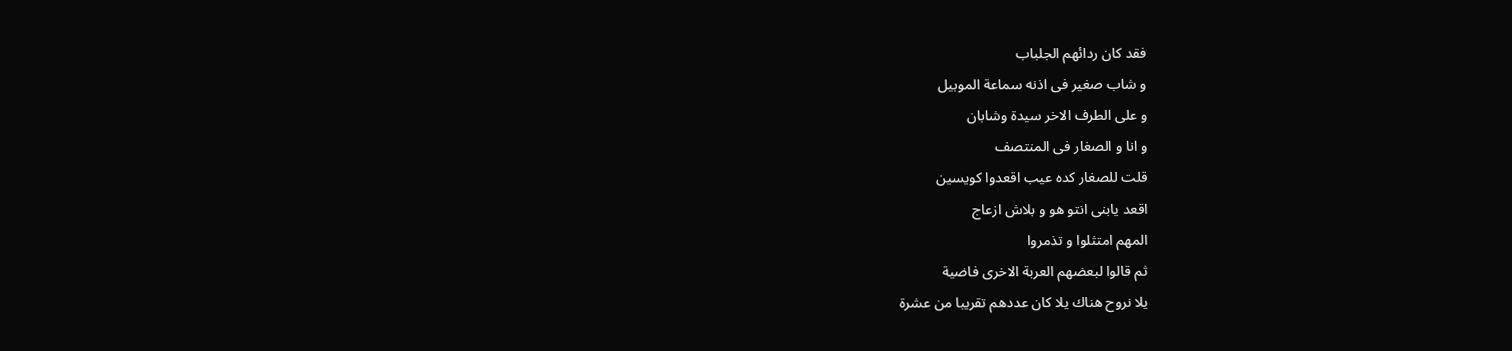فقد كان ردائهم الجلباب
و شاب صغير فى اذنه سماعة الموبيل
و على الطرف الاخر سيدة وشابان
و انا و الصغار فى المنتصف
قلت للصغار كده عيب اقعدوا كويسين
اقعد يابنى انتو هو و بلاش ازعاج
المهم امتثلوا و تذمروا
ثم قالوا لبعضهم العربة الاخرى فاضية
يلا نروح هناك يلا كان عددهم تقريبا من عشرة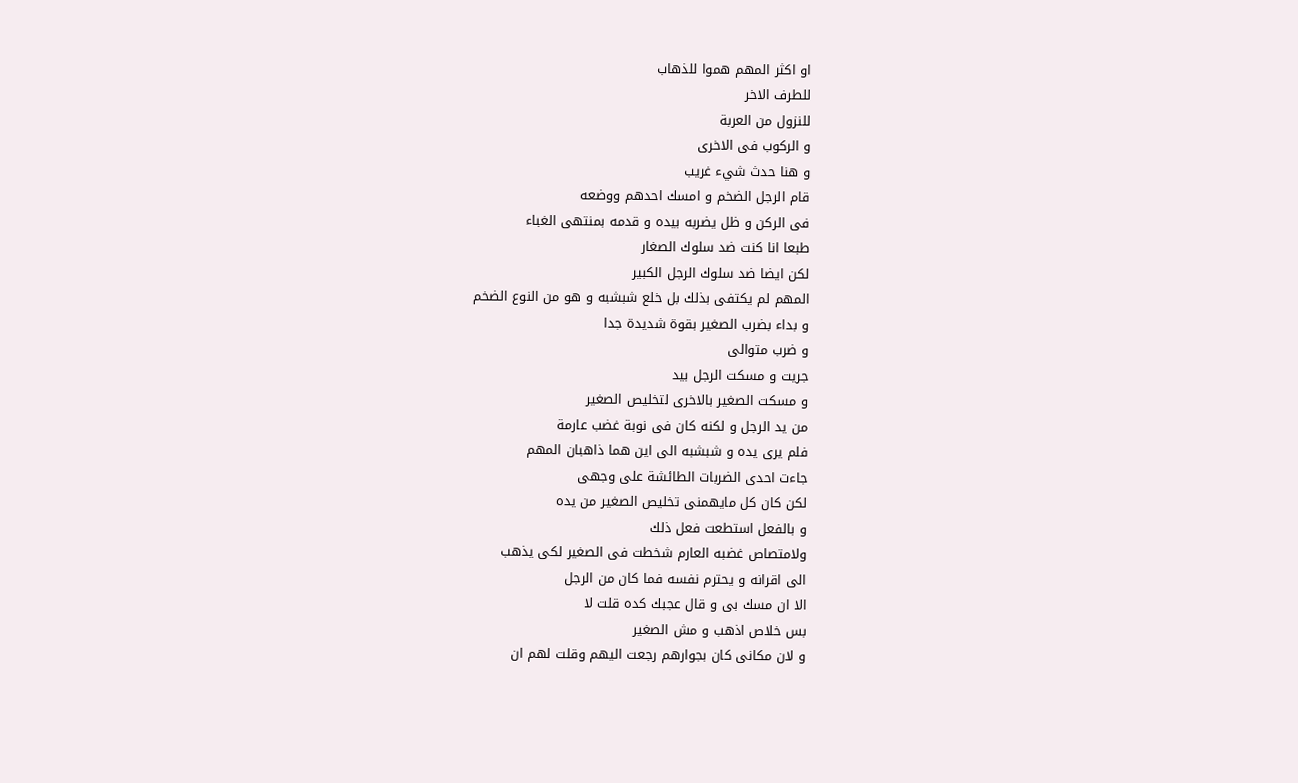او اكثر المهم هموا للذهاب
للطرف الاخر
للنزول من العربة
و الركوب فى الاخرى
و هنا حدث شيء غريب
قام الرجل الضخم و امسك احدهم ووضعه
فى الركن و ظل يضربه بيده و قدمه بمنتهى الغباء
طبعا انا كنت ضد سلوك الصغار
لكن ايضا ضد سلوك الرجل الكبير
المهم لم يكتفى بذلك بل خلع شبشبه و هو من النوع الضخم
و بداء بضرب الصغير بقوة شديدة جدا
و ضرب متوالى
جريت و مسكت الرجل بيد
و مسكت الصغير بالاخرى لتخليص الصغير
من يد الرجل و لكنه كان فى نوبة غضب عارمة
فلم يرى يده و شبشبه الى اين هما ذاهبان المهم
جاءت احدى الضربات الطائشة على وجهى
لكن كان كل مايهمنى تخليص الصغير من يده
و بالفعل استطعت فعل ذلك
ولامتصاص غضبه العارم شخطت فى الصغير لكى يذهب
الى اقرانه و يحترم نفسه فما كان من الرجل
الا ان مسك بى و قال عجبك كده قلت لا
بس خلاص اذهب و مش الصغير
و لان مكانى كان بجوارهم رجعت اليهم وقلت لهم ان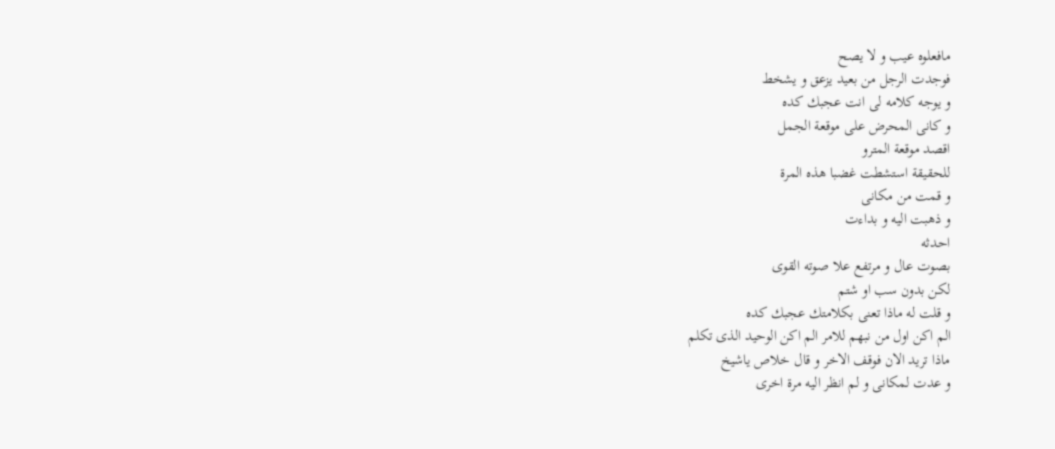مافعلوه عيب و لا يصح
فوجدت الرجل من بعيد يزعق و يشخط
و يوجه كلامه لى انت عجبك كده
و كانى المحرض على موقعة الجمل
اقصد موقعة المترو
للحقيقة استشطت غضبا هذه المرة
و قمت من مكانى
و ذهبت اليه و بداءت
احدثه
بصوت عال و مرتفع علا صوته القوى
لكن بدون سب او شتم
و قلت له ماذا تعنى بكلامتك عجبك كده
الم اكن اول من نبهم للامر الم اكن الوحيد الذى تكلم
ماذا تريد الان فوقف الاخر و قال خلاص ياشيخ
و عدت لمكانى و لم انظر اليه مرة اخرى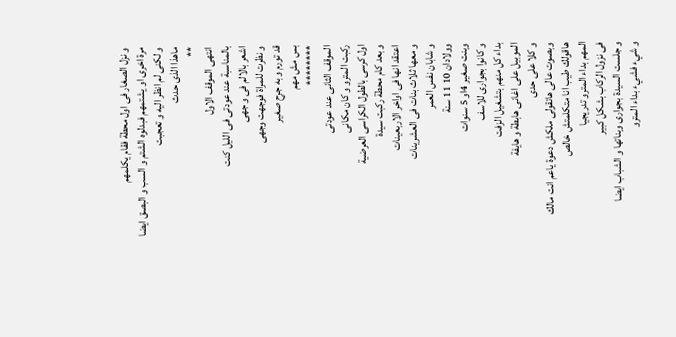و نزل الصغار فى اول محطة فقام يكلمهم
مرة اخرى او يشتمهم فبدلوه الشتم و السب و البصق ايضا
و لكنى لم انظر اليه و تعجبت
ماهذا الذى حدث
**
انتهى الموقف الاول
بالمناسبة عند عودتى فى الليل كنت
اشعر بالالم فى و جهى
و نظرت للمراة فوجهت وجهى
قد تورم و به جرح صغير
بس مش مهم
********
الموقف الثانى عند عودتى
ركبت المترو و كان مكانى
اول كرسى بالطول الكراسى العرضية
و بعد كام محطة ركبت سيدة
اعتقد انها فى اواخر الاربعينات
و معها ثلاث بنات فى العشرينات
و شابان نفس العمر
وولادان 10 11 سنة
وبنت صغير 4او 5 سنوات
و كانوا بجوارى للاسف
بداء كل منهم بتشغيل الزفت
الموبيل على اغانى هابطة و هايفة
و كلا على حدى
وبصوت عالى هاتقولى ملكش دعوة ياعم انت مالك
هاقولك طيب انا متكلمتش خالص
المهم بداء المترو تدريجيا
فى نزول الركاب بشكل كبير
و جلست السيدة بجوارى وبناتها و الشباب ايضا
و شيء فشيء بداء المترو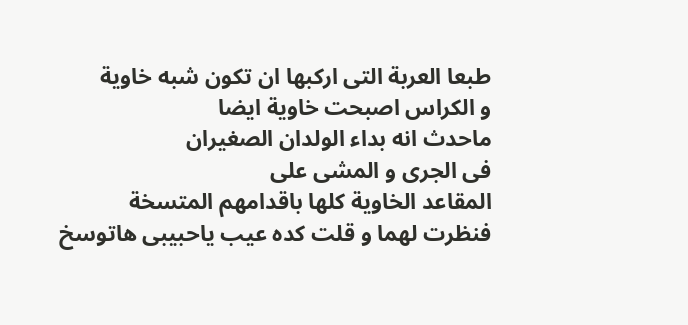طبعا العربة التى اركبها ان تكون شبه خاوية
و الكراس اصبحت خاوية ايضا
ماحدث انه بداء الولدان الصغيران
فى الجرى و المشى على
المقاعد الخاوية كلها باقدامهم المتسخة
فنظرت لهما و قلت كده عيب ياحبيبى هاتوسخ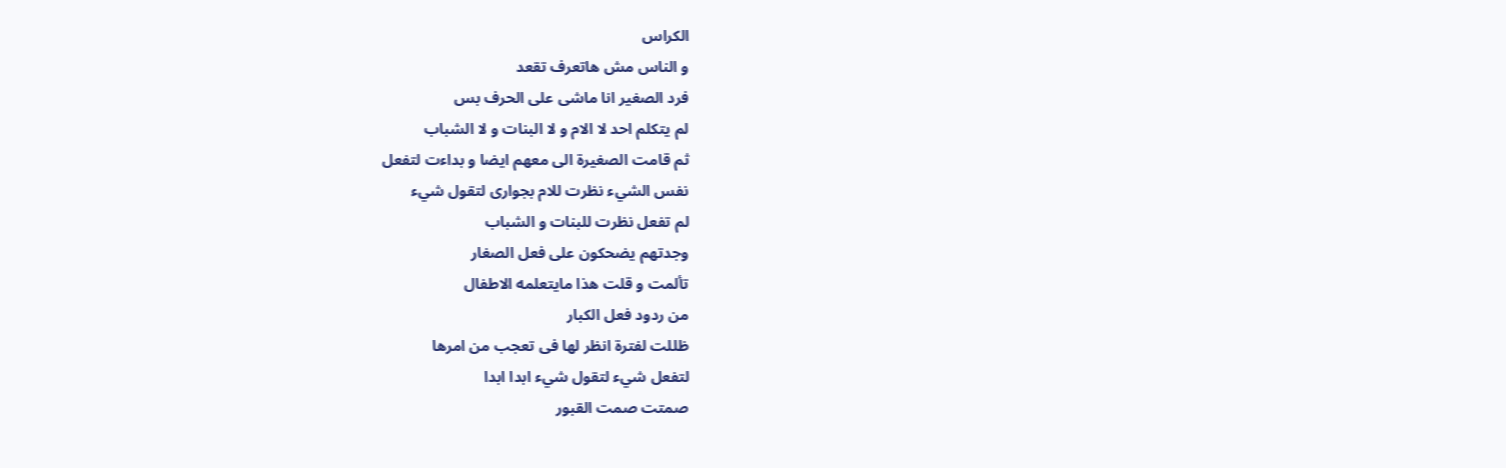الكراس
و الناس مش هاتعرف تقعد
فرد الصغير انا ماشى على الحرف بس
لم يتكلم احد لا الام و لا البنات و لا الشباب
ثم قامت الصغيرة الى معهم ايضا و بداءت لتفعل
نفس الشيء نظرت للام بجوارى لتقول شيء
لم تفعل نظرت للبنات و الشباب
وجدتهم يضحكون على فعل الصغار
تألمت و قلت هذا مايتعلمه الاطفال
من ردود فعل الكبار
ظللت لفترة انظر لها فى تعجب من امرها
لتفعل شيء لتقول شيء ابدا ابدا
صمتت صمت القبور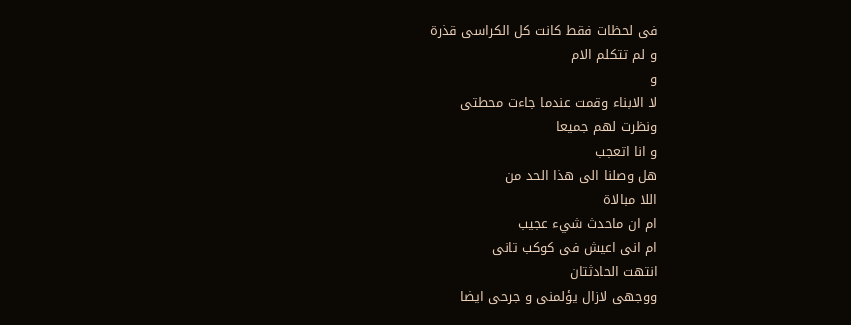فى لحظات فقط كانت كل الكراسى قذرة
و لم تتكلم الام
و
لا الابناء وقمت عندما جاءت محطتى
ونظرت لهم جميعا
و انا اتعجب
هل وصلنا الى هذا الحد من
اللا مبالاة
ام ان ماحدث شيء عجيب
ام انى اعيش فى كوكب تانى
انتهت الحادثتان
ووجهى لازال يؤلمنى و جرحى ايضا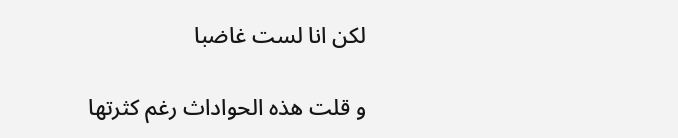لكن انا لست غاضبا

و قلت هذه الحواداث رغم كثرتها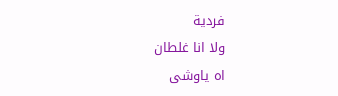فردية
ولا انا غلطان
اه ياوشى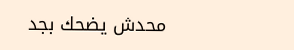محدش يضحك بجد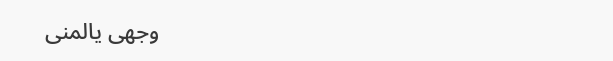وجهى يالمنى